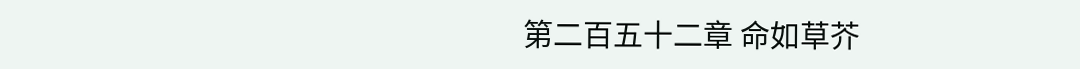第二百五十二章 命如草芥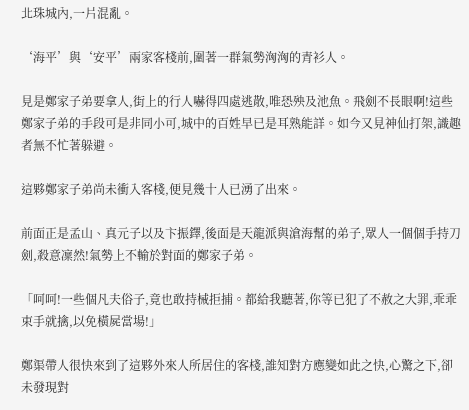北珠城內,一片混亂。

‘海平’與‘安平’兩家客棧前,圍著一群氣勢洶洶的青衫人。

見是鄭家子弟要拿人,街上的行人嚇得四處逃散,唯恐殃及池魚。飛劍不長眼啊!這些鄭家子弟的手段可是非同小可,城中的百姓早已是耳熟能詳。如今又見神仙打架,識趣者無不忙著躲避。

這夥鄭家子弟尚未衝入客棧,便見幾十人已湧了出來。

前面正是孟山、真元子以及卞振鐸,後面是天龍派與滄海幫的弟子,眾人一個個手持刀劍,殺意凜然!氣勢上不輸於對面的鄭家子弟。

「呵呵!一些個凡夫俗子,竟也敢持械拒捕。都給我聽著,你等已犯了不赦之大罪,乖乖束手就擒,以免橫屍當場!」

鄭渠帶人很快來到了這夥外來人所居住的客棧,誰知對方應變如此之快,心驚之下,卻未發現對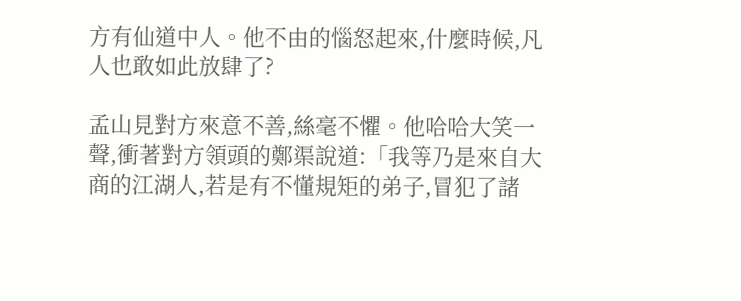方有仙道中人。他不由的惱怒起來,什麼時候,凡人也敢如此放肆了?

孟山見對方來意不善,絲毫不懼。他哈哈大笑一聲,衝著對方領頭的鄭渠說道:「我等乃是來自大商的江湖人,若是有不懂規矩的弟子,冒犯了諸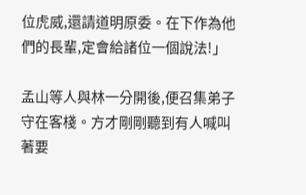位虎威,還請道明原委。在下作為他們的長輩,定會給諸位一個說法!」

孟山等人與林一分開後,便召集弟子守在客棧。方才剛剛聽到有人喊叫著要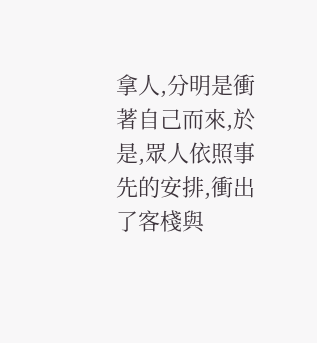拿人,分明是衝著自己而來,於是,眾人依照事先的安排,衝出了客棧與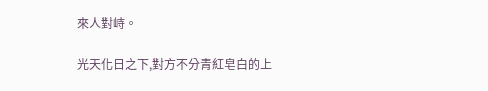來人對峙。

光天化日之下,對方不分青紅皂白的上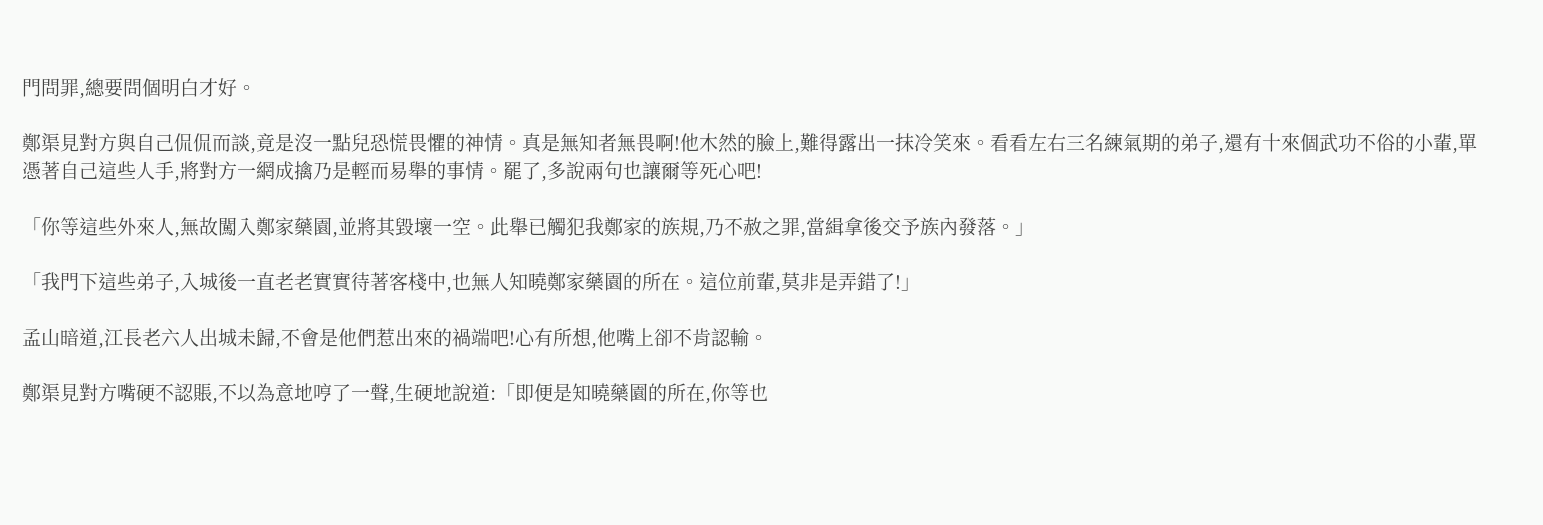門問罪,總要問個明白才好。

鄭渠見對方與自己侃侃而談,竟是沒一點兒恐慌畏懼的神情。真是無知者無畏啊!他木然的臉上,難得露出一抹冷笑來。看看左右三名練氣期的弟子,還有十來個武功不俗的小輩,單憑著自己這些人手,將對方一網成擒乃是輕而易舉的事情。罷了,多說兩句也讓爾等死心吧!

「你等這些外來人,無故闖入鄭家藥園,並將其毀壞一空。此舉已觸犯我鄭家的族規,乃不赦之罪,當緝拿後交予族內發落。」

「我門下這些弟子,入城後一直老老實實待著客棧中,也無人知曉鄭家藥園的所在。這位前輩,莫非是弄錯了!」

孟山暗道,江長老六人出城未歸,不會是他們惹出來的禍端吧!心有所想,他嘴上卻不肯認輸。

鄭渠見對方嘴硬不認賬,不以為意地哼了一聲,生硬地說道:「即便是知曉藥園的所在,你等也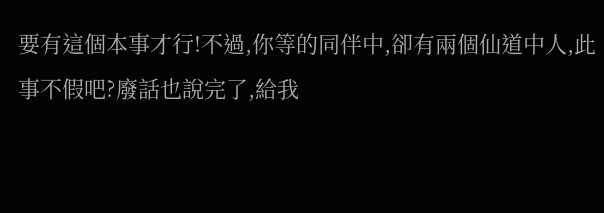要有這個本事才行!不過,你等的同伴中,卻有兩個仙道中人,此事不假吧?廢話也說完了,給我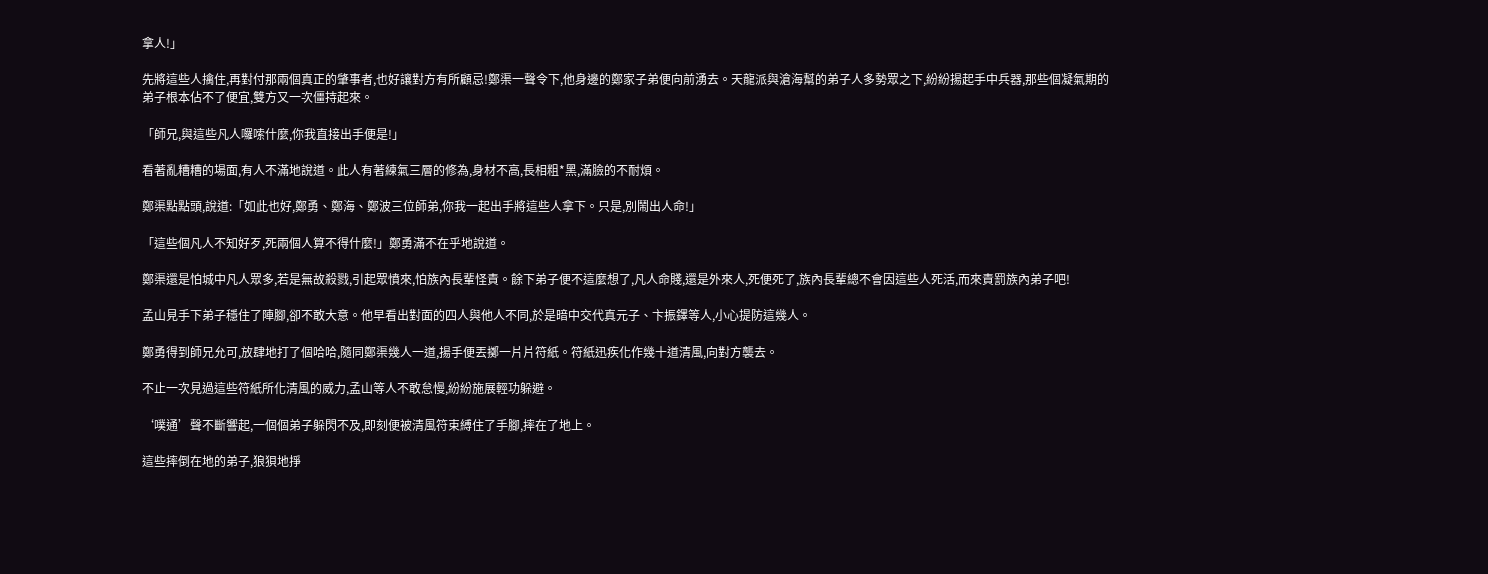拿人!」

先將這些人擒住,再對付那兩個真正的肇事者,也好讓對方有所顧忌!鄭渠一聲令下,他身邊的鄭家子弟便向前湧去。天龍派與滄海幫的弟子人多勢眾之下,紛紛揚起手中兵器,那些個凝氣期的弟子根本佔不了便宜,雙方又一次僵持起來。

「師兄,與這些凡人囉嗦什麼,你我直接出手便是!」

看著亂糟糟的場面,有人不滿地說道。此人有著練氣三層的修為,身材不高,長相粗*黑,滿臉的不耐煩。

鄭渠點點頭,說道:「如此也好,鄭勇、鄭海、鄭波三位師弟,你我一起出手將這些人拿下。只是,別鬧出人命!」

「這些個凡人不知好歹,死兩個人算不得什麼!」鄭勇滿不在乎地說道。

鄭渠還是怕城中凡人眾多,若是無故殺戮,引起眾憤來,怕族內長輩怪責。餘下弟子便不這麼想了,凡人命賤,還是外來人,死便死了,族內長輩總不會因這些人死活,而來責罰族內弟子吧!

孟山見手下弟子穩住了陣腳,卻不敢大意。他早看出對面的四人與他人不同,於是暗中交代真元子、卞振鐸等人,小心提防這幾人。

鄭勇得到師兄允可,放肆地打了個哈哈,隨同鄭渠幾人一道,揚手便丟擲一片片符紙。符紙迅疾化作幾十道清風,向對方襲去。

不止一次見過這些符紙所化清風的威力,孟山等人不敢怠慢,紛紛施展輕功躲避。

‘噗通’聲不斷響起,一個個弟子躲閃不及,即刻便被清風符束縛住了手腳,摔在了地上。

這些摔倒在地的弟子,狼狽地掙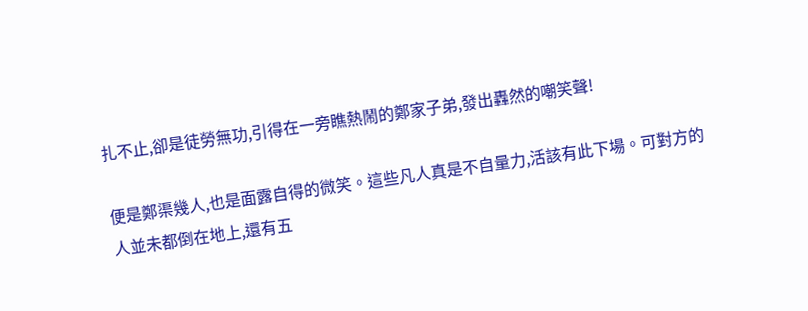扎不止,卻是徒勞無功,引得在一旁瞧熱鬧的鄭家子弟,發出轟然的嘲笑聲!

便是鄭渠幾人,也是面露自得的微笑。這些凡人真是不自量力,活該有此下場。可對方的人並未都倒在地上,還有五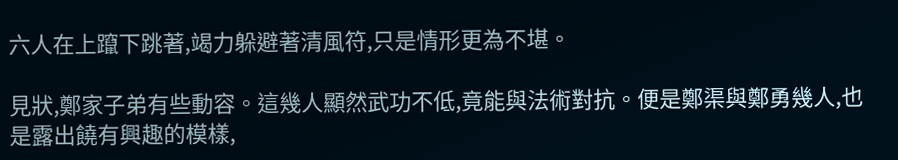六人在上躥下跳著,竭力躲避著清風符,只是情形更為不堪。

見狀,鄭家子弟有些動容。這幾人顯然武功不低,竟能與法術對抗。便是鄭渠與鄭勇幾人,也是露出饒有興趣的模樣,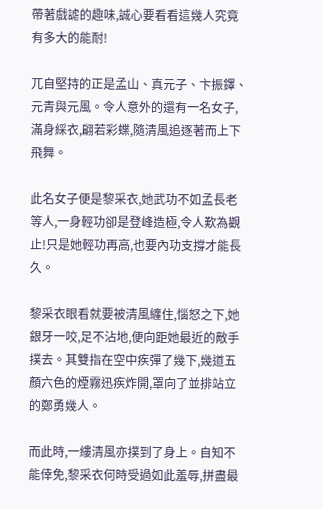帶著戲謔的趣味,誠心要看看這幾人究竟有多大的能耐!

兀自堅持的正是孟山、真元子、卞振鐸、元青與元風。令人意外的還有一名女子,滿身綵衣,翩若彩蝶,隨清風追逐著而上下飛舞。

此名女子便是黎采衣,她武功不如孟長老等人,一身輕功卻是登峰造極,令人歎為觀止!只是她輕功再高,也要內功支撐才能長久。

黎采衣眼看就要被清風纏住,惱怒之下,她銀牙一咬,足不沾地,便向距她最近的敵手撲去。其雙指在空中疾彈了幾下,幾道五顏六色的煙霧迅疾炸開,罩向了並排站立的鄭勇幾人。

而此時,一縷清風亦撲到了身上。自知不能倖免,黎采衣何時受過如此羞辱,拼盡最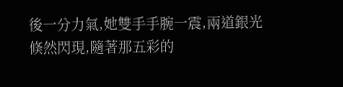後一分力氣,她雙手手腕一震,兩道銀光倏然閃現,隨著那五彩的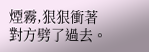煙霧,狠狠衝著對方劈了過去。